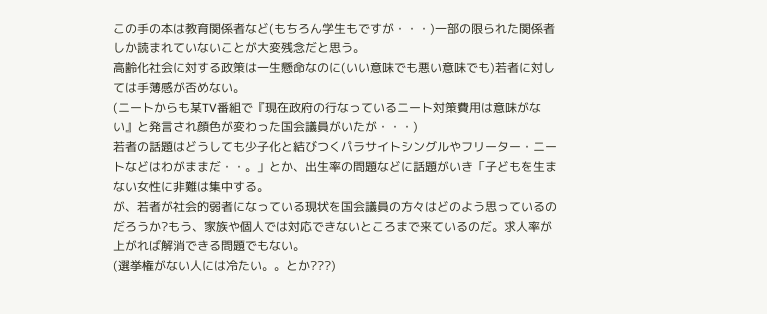この手の本は教育関係者など(もちろん学生もですが・・・)一部の限られた関係者しか読まれていないことが大変残念だと思う。
高齢化社会に対する政策は一生懸命なのに(いい意味でも悪い意味でも)若者に対しては手薄感が否めない。
(ニートからも某TV番組で『現在政府の行なっているニート対策費用は意味がない』と発言され顔色が変わった国会議員がいたが・・・)
若者の話題はどうしても少子化と結びつくパラサイトシングルやフリーター・ニートなどはわがままだ・・。」とか、出生率の問題などに話題がいき「子どもを生まない女性に非難は集中する。
が、若者が社会的弱者になっている現状を国会議員の方々はどのよう思っているのだろうか?もう、家族や個人では対応できないところまで来ているのだ。求人率が上がれば解消できる問題でもない。
(選挙権がない人には冷たい。。とか???)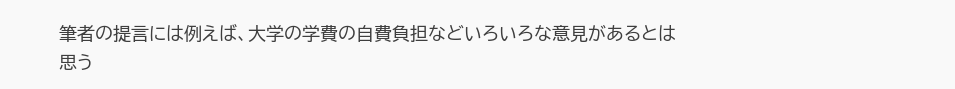筆者の提言には例えば、大学の学費の自費負担などいろいろな意見があるとは思う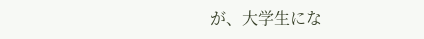が、大学生にな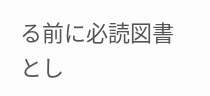る前に必読図書とし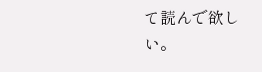て読んで欲しい。